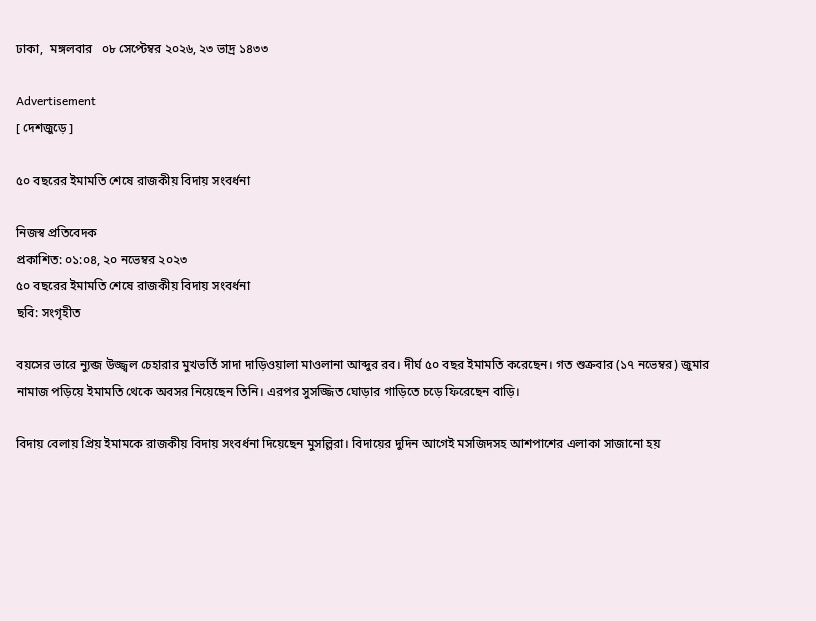ঢাকা,  মঙ্গলবার   ০৮ সেপ্টেম্বর ২০২৬, ২৩ ভাদ্র ১৪৩৩

Advertisement
[ দেশজুড়ে ]

৫০ বছরের ইমামতি শেষে রাজকীয় বিদায় সংবর্ধনা

নিজস্ব প্রতি‌বেদক
প্রকাশিত: ০১:০৪, ২০ নভেম্বর ২০২৩
৫০ বছরের ইমামতি শেষে রাজকীয় বিদায় সংবর্ধনা
ছবি: সংগৃহীত

বয়সের ভারে ন্যুব্জ উজ্জ্বল চেহারার মুখভর্তি সাদা দাড়িওয়ালা মাওলানা আব্দুর রব। দীর্ঘ ৫০ বছর ইমামতি করেছেন। গত শুক্রবার (১৭ নভেম্বর) জুমার নামাজ পড়িয়ে ইমামতি থেকে অবসর নিয়েছেন তিনি। এরপর সুসজ্জিত ঘোড়ার গাড়িতে চড়ে ফিরেছেন বাড়ি।

বিদায় বেলায় প্রিয় ইমামকে রাজকীয় বিদায় সংবর্ধনা দিয়েছেন মুসল্লিরা। বিদায়ের দুদিন আগেই মসজিদসহ আশপাশের এলাকা সাজানো হয়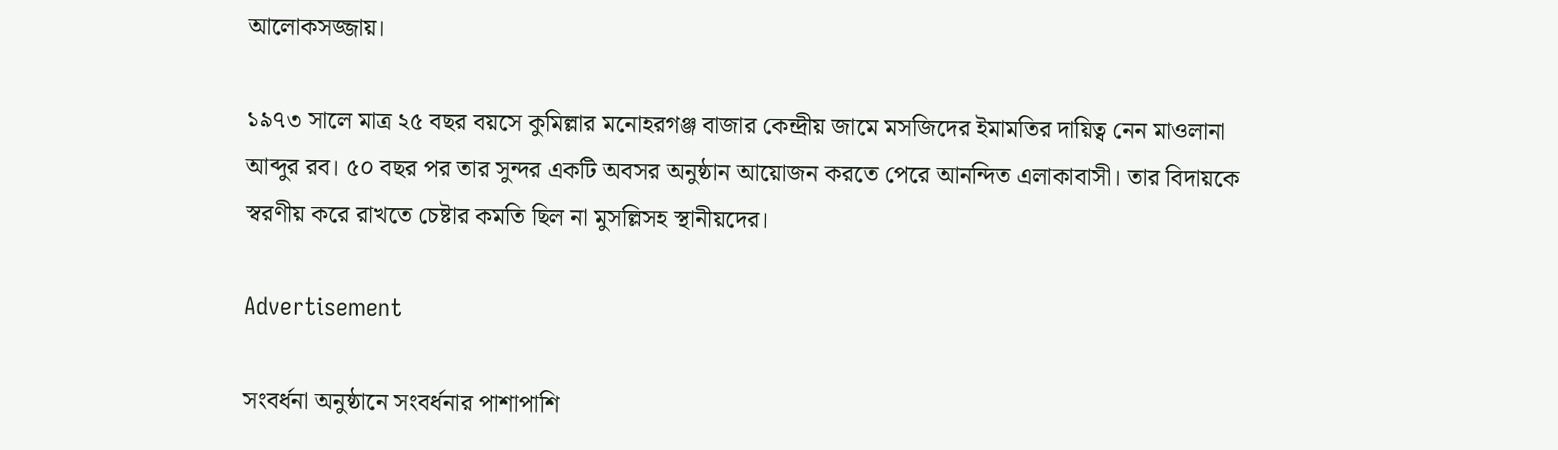আলোকসজ্জায়।

১৯৭৩ সালে মাত্র ২৫ বছর বয়সে কুমিল্লার মনোহরগঞ্জ বাজার কেন্দ্রীয় জামে মসজিদের ইমামতির দায়িত্ব নেন মাওলানা আব্দুর রব। ৫০ বছর পর তার সুন্দর একটি অবসর অনুষ্ঠান আয়োজন করতে পেরে আনন্দিত এলাকাবাসী। তার বিদায়কে স্বরণীয় করে রাখতে চেষ্টার কমতি ছিল না মুসল্লিসহ স্থানীয়দের।

Advertisement

সংবর্ধনা অনুষ্ঠানে সংবর্ধনার পাশাপাশি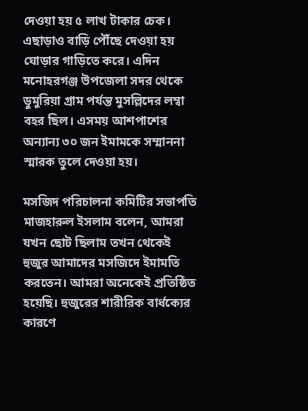দেওয়া হয় ৫ লাখ টাকার চেক। এছাড়াও বাড়ি পৌঁছে দেওয়া হয় ঘোড়ার গাড়িতে করে। এদিন মনোহরগঞ্জ উপজেলা সদর থেকে ডুমুরিয়া গ্রাম পর্যন্ত মুসল্লিদের লম্বা বহর ছিল। এসময় আশপাশের অন্যান্য ৩০ জন ইমামকে সম্মাননা স্মারক তুলে দেওয়া হয়।

মসজিদ পরিচালনা কমিটির সভাপতি মাজহারুল ইসলাম বলেন, আমরা যখন ছোট ছিলাম তখন থেকেই হুজুর আমাদের মসজিদে ইমামতি করতেন। আমরা অনেকেই প্রতিষ্ঠিত হয়েছি। হুজুরের শারীরিক বার্ধক্যের কারণে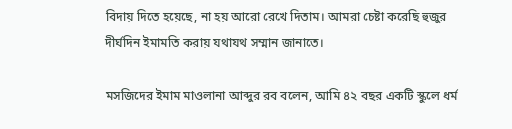বিদায় দিতে হয়েছে, না হয় আরো রেখে দিতাম। আমরা চেষ্টা করেছি হুজুর দীর্ঘদিন ইমামতি করায় যথাযথ সম্মান জানাতে।

মসজিদের ইমাম মাওলানা আব্দুর রব বলেন, আমি ৪২ বছর একটি স্কুলে ধর্ম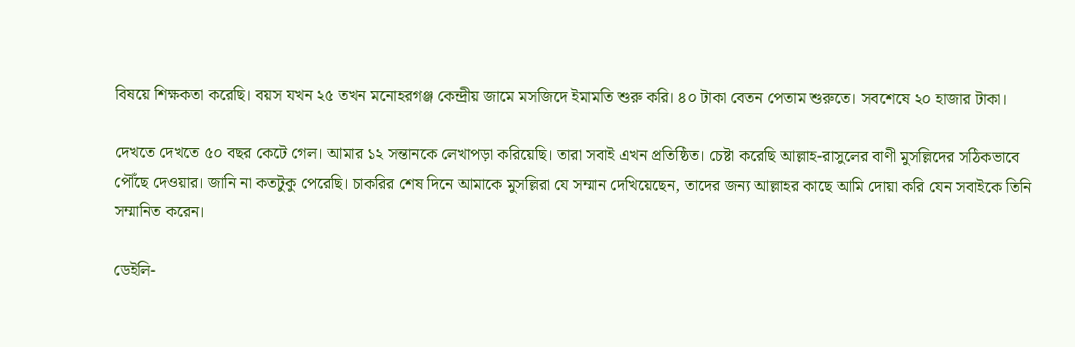বিষয়ে শিক্ষকতা করেছি। বয়স যখন ২৫ তখন মনোহরগঞ্জ কেন্দ্রীয় জামে মসজিদে ইমামতি শুরু করি। ৪০ টাকা বেতন পেতাম শুরুতে। সবশেষে ২০ হাজার টাকা।

দেখতে দেখতে ৫০ বছর কেটে গেল। আমার ১২ সন্তানকে লেখাপড়া করিয়েছি। তারা সবাই এখন প্রতিষ্ঠিত। চেষ্টা করেছি আল্লাহ-রাসুলের বাণী মুসল্লিদের সঠিকভাবে পৌঁছে দেওয়ার। জানি না কতটুকু পেরেছি। চাকরির শেষ দিনে আমাকে মুসল্লিরা যে সম্মান দেখিয়েছেন, তাদের জন্য আল্লাহর কাছে আমি দোয়া করি যেন সবাইকে তিনি সম্মানিত করেন।

ডেইলি-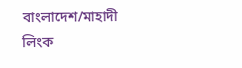বাংলাদেশ/মাহাদী
লিংক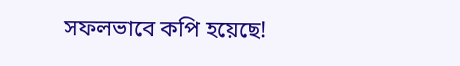সফলভাবে কপি হয়েছে!